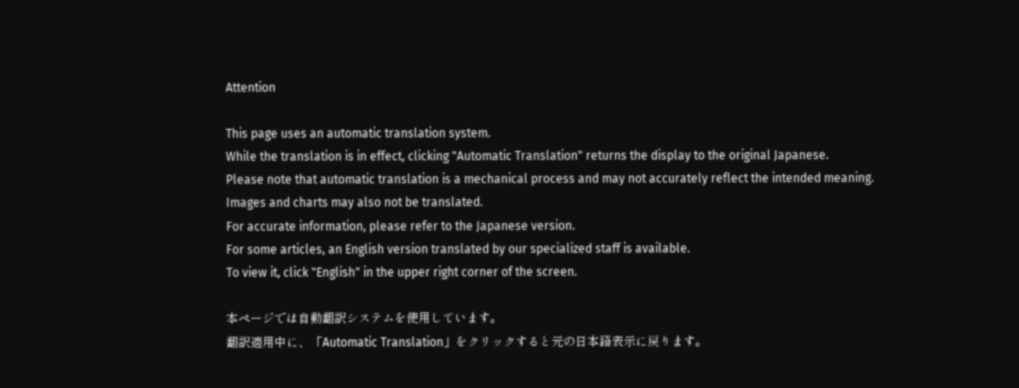Attention

This page uses an automatic translation system.
While the translation is in effect, clicking "Automatic Translation" returns the display to the original Japanese.
Please note that automatic translation is a mechanical process and may not accurately reflect the intended meaning. Images and charts may also not be translated.
For accurate information, please refer to the Japanese version.
For some articles, an English version translated by our specialized staff is available.
To view it, click "English" in the upper right corner of the screen.

本ページでは自動翻訳システムを使用しています。
翻訳適用中に、「Automatic Translation」をクリックすると元の日本語表示に戻ります。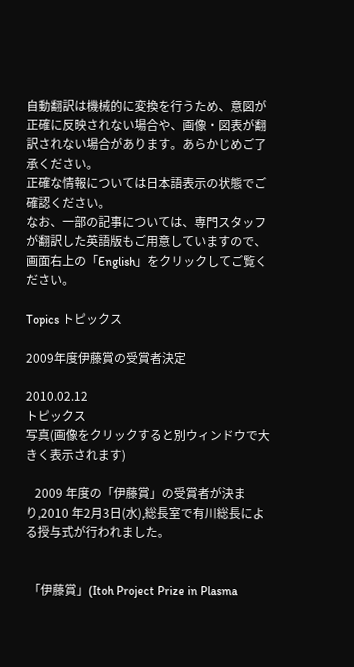自動翻訳は機械的に変換を行うため、意図が正確に反映されない場合や、画像・図表が翻訳されない場合があります。あらかじめご了承ください。
正確な情報については日本語表示の状態でご確認ください。
なお、一部の記事については、専門スタッフが翻訳した英語版もご用意していますので、画面右上の「English」をクリックしてご覧ください。

Topics トピックス

2009年度伊藤賞の受賞者決定

2010.02.12
トピックス
写真(画像をクリックすると別ウィンドウで大きく表示されます)

   2009 年度の「伊藤賞」の受賞者が決まり,2010 年2月3日(水),総長室で有川総長による授与式が行われました。


 「伊藤賞」(Itoh Project Prize in Plasma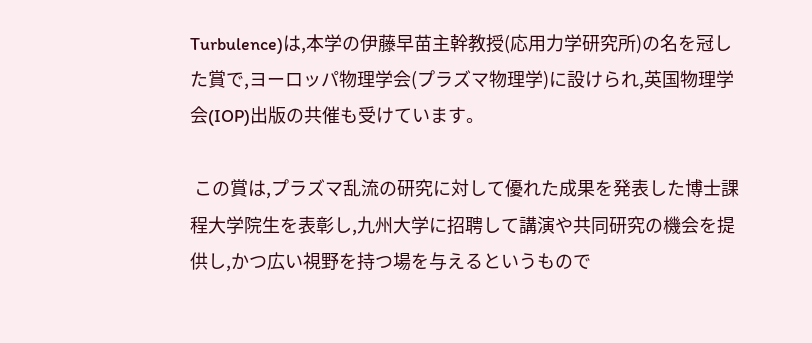Turbulence)は,本学の伊藤早苗主幹教授(応用力学研究所)の名を冠した賞で,ヨーロッパ物理学会(プラズマ物理学)に設けられ,英国物理学会(IOP)出版の共催も受けています。

 この賞は,プラズマ乱流の研究に対して優れた成果を発表した博士課程大学院生を表彰し,九州大学に招聘して講演や共同研究の機会を提供し,かつ広い視野を持つ場を与えるというもので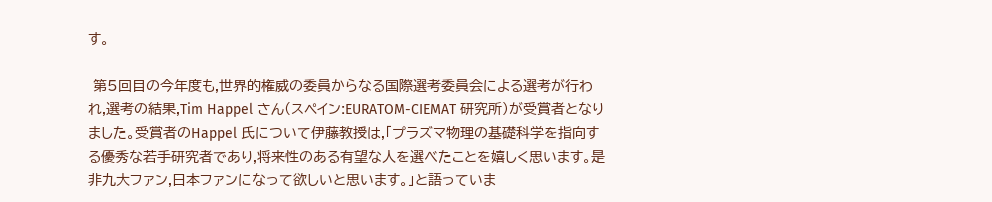す。

 第5回目の今年度も,世界的権威の委員からなる国際選考委員会による選考が行われ,選考の結果,Tim Happel さん(スペイン:EURATOM-CIEMAT 研究所)が受賞者となりました。受賞者のHappel 氏について伊藤教授は,「プラズマ物理の基礎科学を指向する優秀な若手研究者であり,将来性のある有望な人を選べたことを嬉しく思います。是非九大ファン,日本ファンになって欲しいと思います。」と語っていま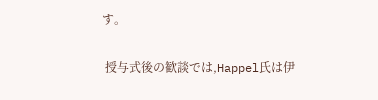す。

 授与式後の歓談では,Happel氏は伊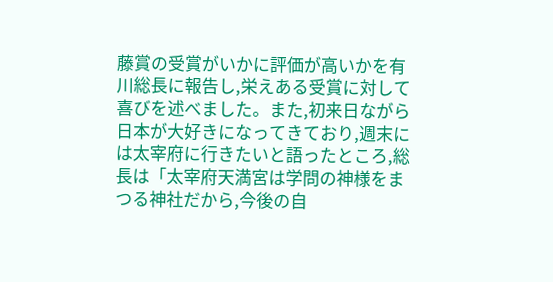藤賞の受賞がいかに評価が高いかを有川総長に報告し,栄えある受賞に対して喜びを述べました。また,初来日ながら日本が大好きになってきており,週末には太宰府に行きたいと語ったところ,総長は「太宰府天満宮は学問の神様をまつる神社だから,今後の自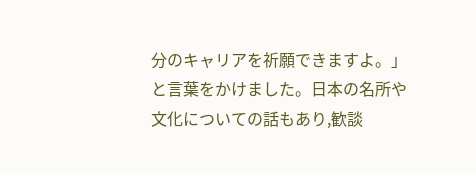分のキャリアを祈願できますよ。」と言葉をかけました。日本の名所や文化についての話もあり,歓談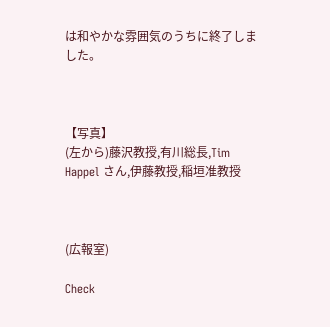は和やかな雰囲気のうちに終了しました。



【写真】
(左から)藤沢教授,有川総長,Tim Happel さん,伊藤教授,稲垣准教授



(広報室)

Check